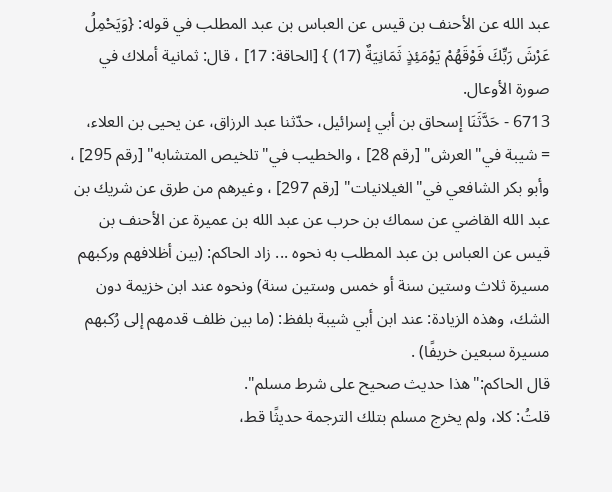عبد الله عن الأحنف بن قيس عن العباس بن عبد المطلب في قوله: {وَيَحْمِلُ عَرْشَ رَبِّكَ فَوْقَهُمْ يَوْمَئِذٍ ثَمَانِيَةٌ (17) } [الحاقة: 17] ، قال: ثمانية أملاك في صورة الأوعال.
6713 - حَدَّثَنَا إسحاق بن أبي إسرائيل، حدّثنا عبد الرزاق، عن يحيى بن العلاء،
= شيبة في"العرش" [رقم 28] ، والخطيب في"تلخيص المتشابه" [رقم 295] ، وأبو بكر الشافعي في"الغيلانيات" [رقم 297] ، وغيرهم من طرق عن شريك بن عبد الله القاضي عن سماك بن حرب عن عبد الله بن عميرة عن الأحنف بن قيس عن العباس بن عبد المطلب به نحوه ... زاد الحاكم: (بين أظلافهم وركبهم مسيرة ثلاث وستين سنة أو خمس وستين سنة) ونحوه عند ابن خزيمة دون الشك، وهذه الزيادة: عند ابن أبي شيبة بلفظ: (ما بين ظلف قدمهم إلى رُكبهم مسيرة سبعين خريفًا) .
قال الحاكم:"هذا حديث صحيح على شرط مسلم".
قلتُ: كلا، ولم يخرج مسلم بتلك الترجمة حديثًا قط،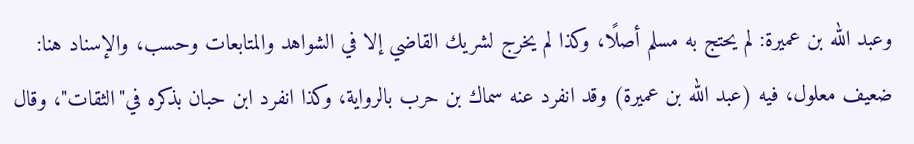وعبد الله بن عميرة: لم يحتج به مسلم أصلًا، وكذا لم يخرج لشريك القاضي إلا في الشواهد والمتابعات وحسب، والإسناد هنا: ضعيف معلول، فيه (عبد الله بن عميرة) وقد انفرد عنه سماك بن حرب بالرواية، وكذا انفرد ابن حبان بذكره في"الثقات"، وقال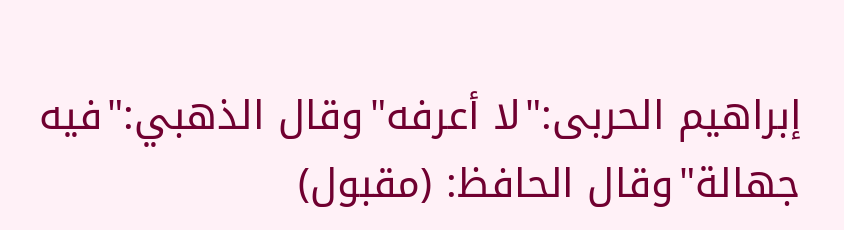إبراهيم الحربى:"لا أعرفه"وقال الذهبي:"فيه جهالة"وقال الحافظ: (مقبول)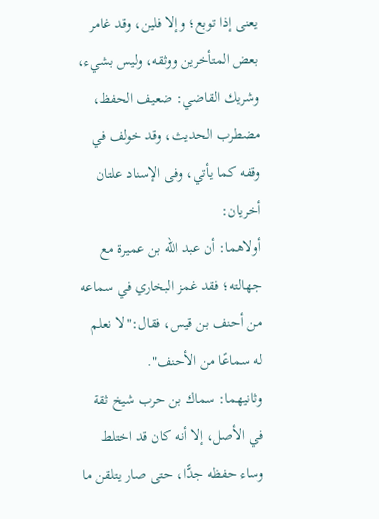يعنى إذا توبع؛ وإلا فلين، وقد غامر بعض المتأخرين ووثقه، وليس بشيء، وشريك القاضي: ضعيف الحفظ، مضطرب الحديث، وقد خولف في وقفه كما يأتي، وفى الإسناد علتان أخريان:
أولاهما: أن عبد الله بن عميرة مع جهالته؛ فقد غمز البخاري في سماعه من أحنف بن قيس، فقال:"لا نعلم له سماعًا من الأحنف".
وثانيهما: سماك بن حرب شيخ ثقة في الأصل، إلا أنه كان قد اختلط وساء حفظه جدًّا، حتى صار يتلقن ما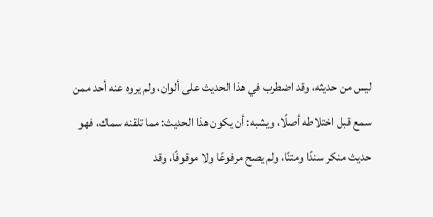ليس من حديثه، وقد اضطرب في هذا الحديث على ألوان، ولم يروه عنه أحد ممن سمع قبل اختلاطه أصلًا، ويشبه: أن يكون هذا الحديث: مما تلقنه سماك، فهو حديث منكر سندًا ومتنًا، ولم يصح مرفوعًا ولا موقوفًا، وقد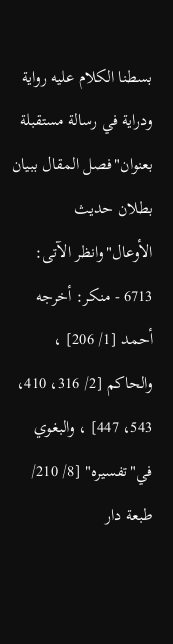بسطنا الكلام عليه رواية ودراية في رسالة مستقبلة بعنوان"فصل المقال ببيان بطلان حديث الأوعال"وانظر الآتى:
6713 - منكر: أخرجه أحمد [1/ 206] ، والحاكم [2/ 316، 410، 543، 447] ، والبغوي في"تفسيره" [8/ 210/ طبعة دار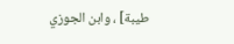طيبة] ، وابن الجوزي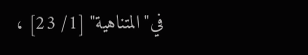في"المتناهية" [1/ 23] ،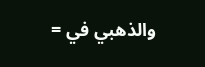والذهبي في =